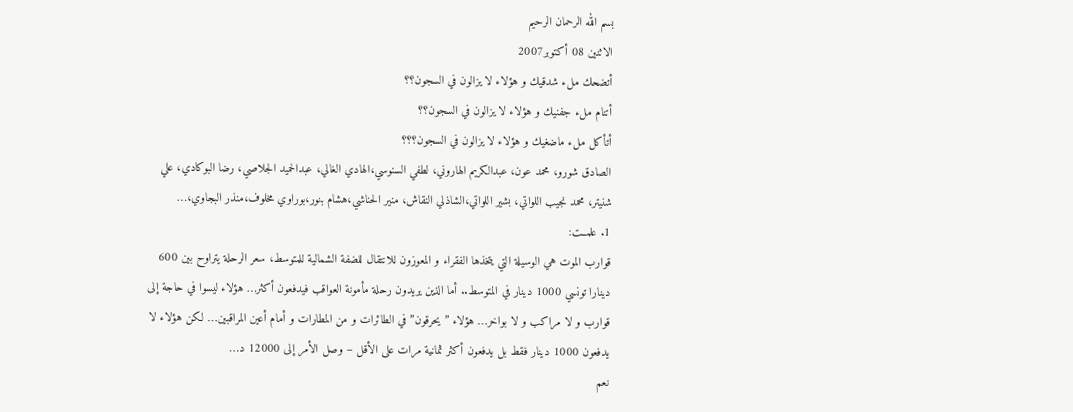بسم الله الرحمان الرحيم
الاثنين 08 أكتوبر2007
أتضحك ملء شدقيك و هؤلاء لا يزالون في السجون؟؟
أتنام ملء جفنيك و هؤلاء لا يزالون في السجون؟؟
أتأكل ملء ماضغيك و هؤلاء لا يزالون في السجون؟؟؟
الصادق شورو، محمد عون، عبدالكريم الهاروني، لطفي السنوسي،الهادي الغالي، عبدالحميد الجلاصي، رضا البوكادي، علي شنيتر، محمد نجيب اللواتي، بشير اللواتي،الشاذلي النقاش، منير الحناشي،هشام بنور،بوراوي مخلوف،منذر البجاوي،…
1. علمــت:
قوارب الموت هي الوسيلة التي يتخذها الفقراء و المعوزون للانتقال للضفة الشمالية للمتوسط، سعر الرحلة يتراوح بين 600 دينارا تونسي 1000 دينار في المتوسط.. أما الذين يريدون رحلة مأمونة العواقب فيدفعون أكثر… هؤلاء ليسوا في حاجة إلى قوارب و لا مراكب و لا بواخر… هؤلاء ” يحرقون” في الطائرات و من المطارات و أمام أعين المراقبين… لكن هؤلاء لا يدفعون 1000 دينار فقط بل يدفعون أكثر ثمانية مرات على الأقل – وصل الأمر إلى 12000 د…
نعم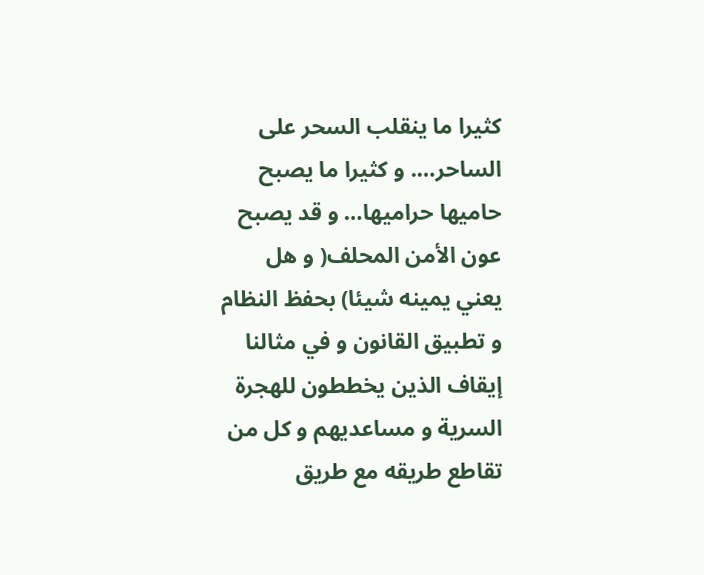كثيرا ما ينقلب السحر على الساحر…. و كثيرا ما يصبح حاميها حراميها… و قد يصبح عون الأمن المحلف( و هل يعني يمينه شيئا) بحفظ النظام و تطبيق القانون و في مثالنا إيقاف الذين يخططون للهجرة السرية و مساعديهم و كل من تقاطع طريقه مع طريق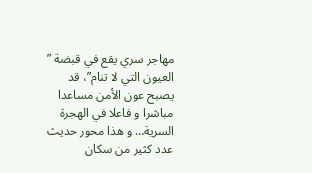مهاجر سري يقع في قبضة ” العيون التي لا تنام”، قد يصبح عون الأمن مساعدا مباشرا و فاعلا في الهجرة السرية… و هذا محور حديث عدد كثير من سكان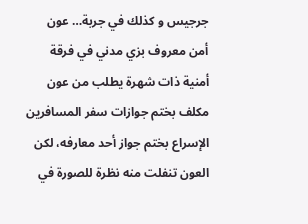جرجيس و كذلك في جربة… عون أمن معروف بزي مدني في فرقة أمنية ذات شهرة يطلب من عون مكلف بختم جوازات سفر المسافرين الإسراع بختم جواز أحد معارفه، لكن العون تنفلت منه نظرة للصورة في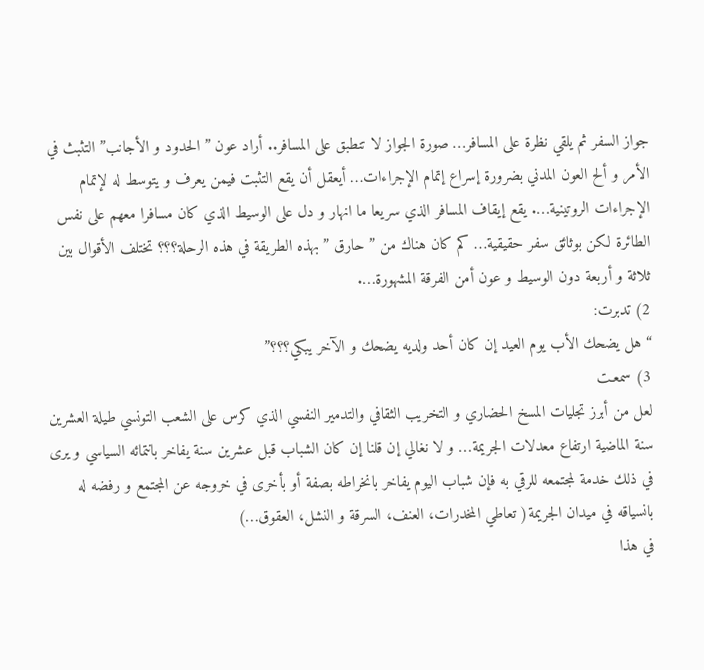جواز السفر ثم يلقي نظرة على المسافر… صورة الجواز لا تنطبق على المسافر.. أراد عون ” الحدود و الأجانب” التثبث في الأمر و ألح العون المدني بضرورة إسراع إتمام الإجراءات… أيعقل أن يقع التثبت فيمن يعرف و يتوسط له لإتمام الإجراءات الروتينية…. يقع إيقاف المسافر الذي سريعا ما انهار و دل على الوسيط الذي كان مسافرا معهم على نفس الطائرة لكن بوثائق سفر حقيقية… كم كان هناك من ” حارق ” بهذه الطريقة في هذه الرحلة؟؟؟ تختلف الأقوال بين ثلاثة و أربعة دون الوسيط و عون أمن الفرقة المشهورة….
2) تدبرت:
“هل يضحك الأب يوم العيد إن كان أحد ولديه يضحك و الآخر يبكي؟؟؟”
3) سمعـت
لعل من أبرز تجليات المسخ الحضاري و التخريب الثقافي والتدمير النفسي الذي كرس على الشعب التونسي طيلة العشرين سنة الماضية ارتفاع معدلات الجريمة… و لا نغالي إن قلنا إن كان الشباب قبل عشرين سنة يفاخر بانتمائه السياسي و يرى في ذلك خدمة لمجتمعه للرقي به فإن شباب اليوم يفاخر بانخراطه بصفة أو بأخرى في خروجه عن المجتمع و رفضه له بانسياقه في ميدان الجريمة( تعاطي المخدرات، العنف، السرقة و النشل، العقوق…)
في هذا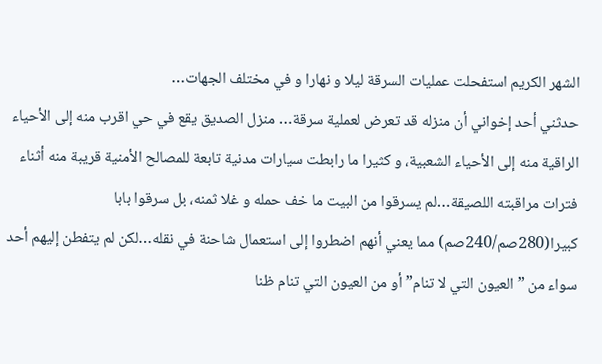الشهر الكريم استفحلت عمليات السرقة ليلا و نهارا و في مختلف الجهات…
حدثني أحد إخواني أن منزله قد تعرض لعملية سرقة… منزل الصديق يقع في حي اقرب منه إلى الأحياء الراقية منه إلى الأحياء الشعبية، و كثيرا ما رابطت سيارات مدنية تابعة للمصالح الأمنية قريبة منه أثناء فترات مراقبته اللصيقة…لم يسرقوا من البيت ما خف حمله و غلا ثمنه، بل سرقوا بابا كبيرا(280صم/240صم) مما يعني أنهم اضطروا إلى استعمال شاحنة في نقله…لكن لم يتفطن إليهم أحد سواء من ” العيون التي لا تنام” أو من العيون التي تنام ظنا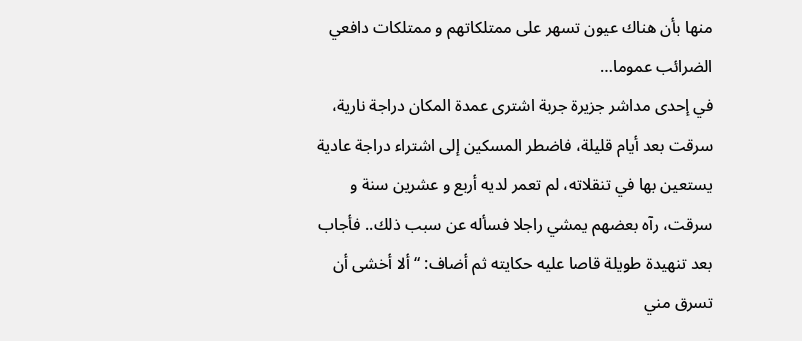منها بأن هناك عيون تسهر على ممتلكاتهم و ممتلكات دافعي الضرائب عموما…
في إحدى مداشر جزيرة جربة اشترى عمدة المكان دراجة نارية، سرقت بعد أيام قليلة، فاضطر المسكين إلى اشتراء دراجة عادية يستعين بها في تنقلاته، لم تعمر لديه أربع و عشرين سنة و سرقت، رآه بعضهم يمشي راجلا فسأله عن سبب ذلك.. فأجاب بعد تنهيدة طويلة قاصا عليه حكايته ثم أضاف: “ألا أخشى أن تسرق مني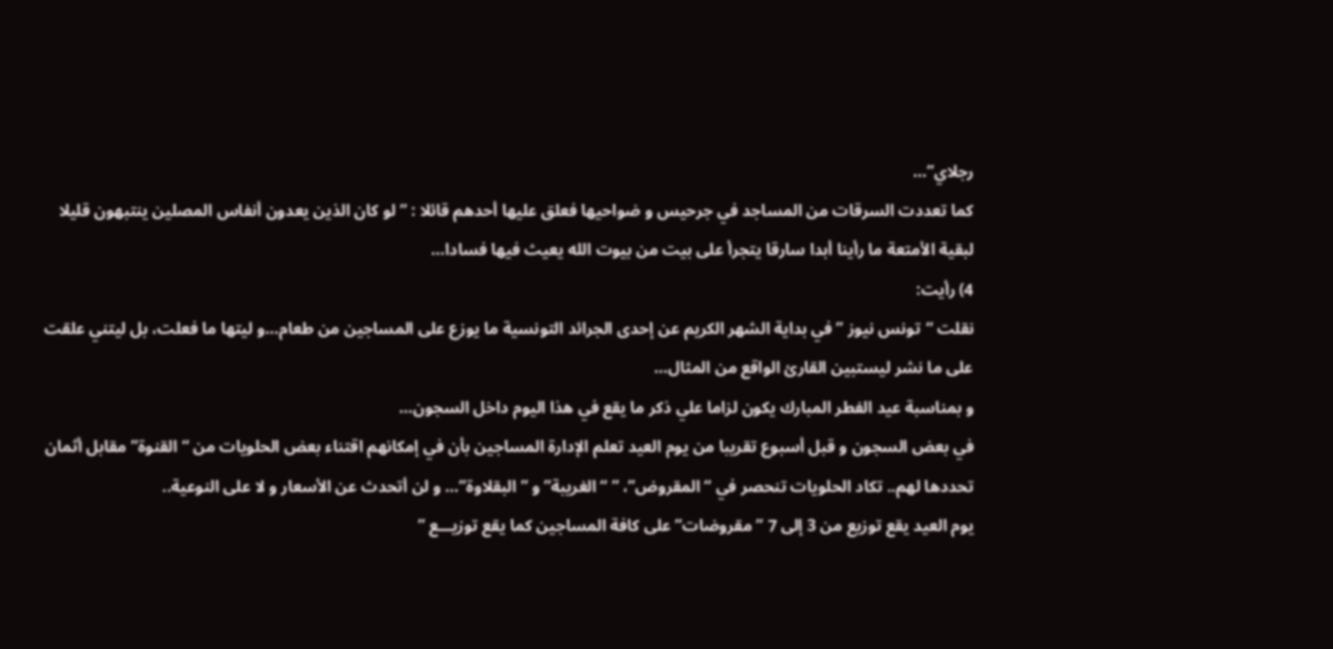رجلاي”…
كما تعددت السرقات من المساجد في جرحيس و ضواحيها فعلق عليها أحدهم قائلا : ” لو كان الذين يعدون أنفاس المصلين ينتبهون قليلا لبقية الأمتعة ما رأينا أبدا سارقا يتجرأ على بيت من بيوت الله يعيث فيها فسادا…
4) رأيت:
نقلت “تونس نيوز ” في بداية الشهر الكريم عن إحدى الجرائد التونسية ما يوزع على المساجين من طعام…و ليتها ما فعلت، بل ليتني علقت على ما نشر ليستبين القارئ الواقع من المثال…
و بمناسبة عيد الفطر المبارك يكون لزاما علي ذكر ما يقع في هذا اليوم داخل السجون…
في بعض السجون و قبل أسبوع تقريبا من يوم العيد تعلم الإدارة المساجين بأن في إمكانهم اقتناء بعض الحلويات من “القنوة” مقابل أثمان تحددها لهم.. تكاد الحلويات تنحصر في “المقروض”، ” “الغريبة” و ” البقلاوة”… و لن أتحدث عن الأسعار و لا على النوعية..
يوم العيد يقع توزيع من 3 إلى 7 ” مقروضات” على كافة المساجين كما يقع توزيـــع ”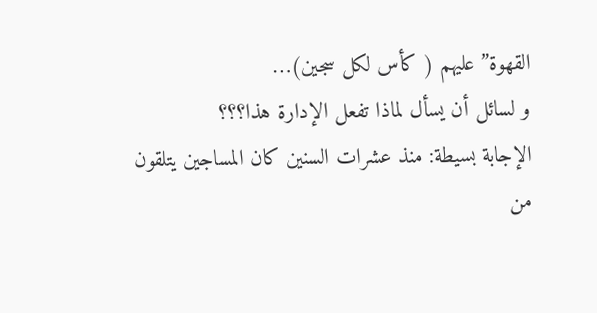القهوة” عليهم ( كأس لكل سجين)…
و لسائل أن يسأل لماذا تفعل الإدارة هذا؟؟؟
الإجابة بسيطة: منذ عشرات السنين كان المساجين يتلقون من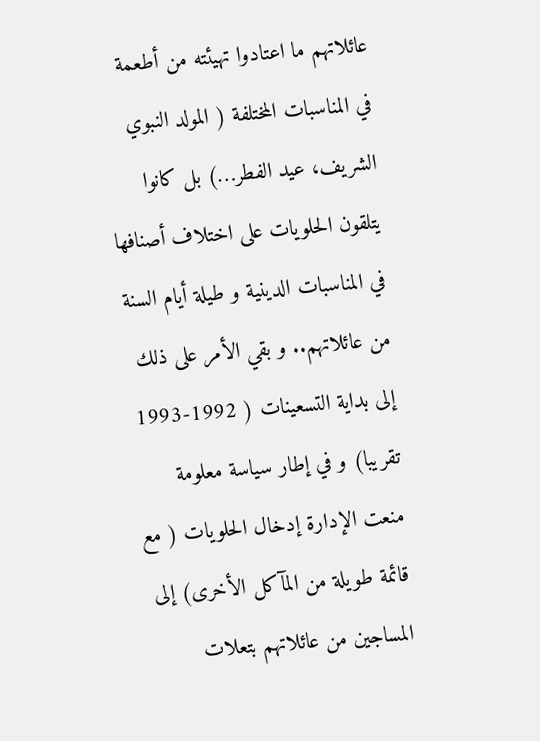عائلاتهم ما اعتادوا تهيئته من أطعمة في المناسبات المختلفة ( المولد النبوي الشريف، عيد الفطر…) بل كانوا يتلقون الحلويات على اختلاف أصنافها في المناسبات الدينية و طيلة أيام السنة من عائلاتهم.. و بقي الأمر على ذلك إلى بداية التسعينات ( 1992-1993 تقريبا) و في إطار سياسة معلومة منعت الإدارة إدخال الحلويات ( مع قائمة طويلة من المآكل الأخرى) إلى المساجين من عائلاتهم بتعلات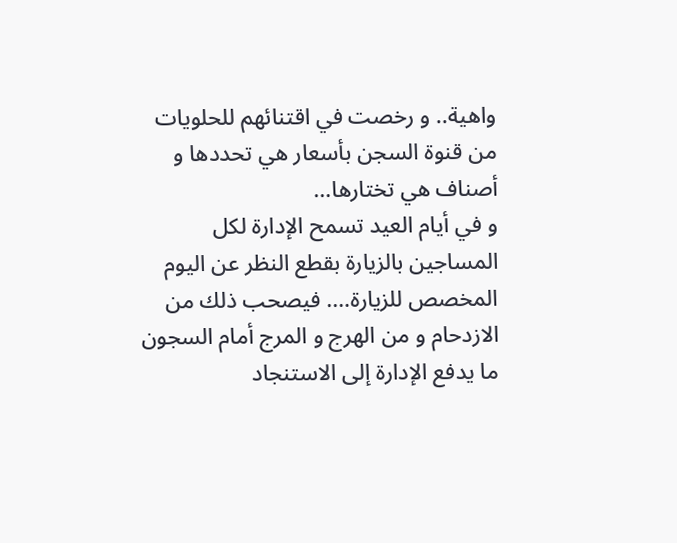واهية.. و رخصت في اقتنائهم للحلويات من قنوة السجن بأسعار هي تحددها و أصناف هي تختارها…
و في أيام العيد تسمح الإدارة لكل المساجين بالزيارة بقطع النظر عن اليوم المخصص للزيارة…. فيصحب ذلك من الازدحام و من الهرج و المرج أمام السجون ما يدفع الإدارة إلى الاستنجاد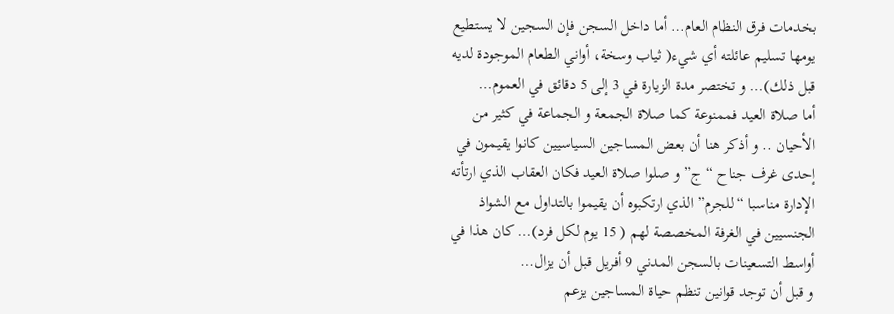بخدمات فرق النظام العام… أما داخل السجن فإن السجين لا يستطيع يومها تسليم عائلته أي شيء( ثياب وسخة، أواني الطعام الموجودة لديه قبل ذلك)… و تختصر مدة الزيارة في 3 إلى 5 دقائق في العموم…
أما صلاة العيد فممنوعة كما صلاة الجمعة و الجماعة في كثير من الأحيان .. و أذكر هنا أن بعض المساجين السياسيين كانوا يقيمون في إحدى غرف جناح “ج” و صلوا صلاة العيد فكان العقاب الذي ارتأته الإدارة مناسبا “للجرم” الذي ارتكبوه أن يقيموا بالتداول مع الشواذ الجنسيين في الغرفة المخصصة لهم ( 15 يوم لكل فرد)… كان هذا في أواسط التسعينات بالسجن المدني 9 أفريل قبل أن يزال…
و قبل أن توجد قوانين تنظم حياة المساجين يزعم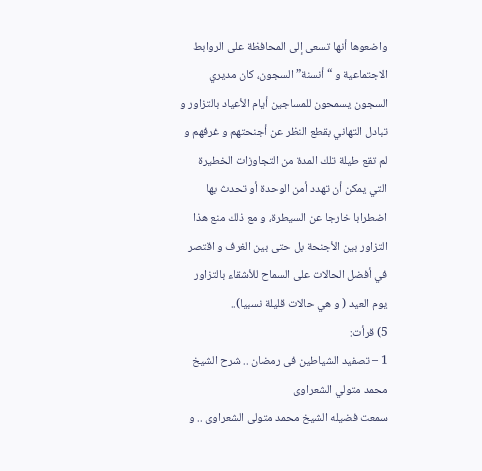واضعوها أنها تسعى إلى المحافظة على الروابط الاجتماعية و “أنسنة” السجون، كان مديري السجون يسمحون للمساجين أيام الأعياد بالتزاور و تبادل التهاني بقطع النظر عن أجنحتهم و غرفهم و لم تقع طيلة تلك المدة من التجاوزات الخطيرة التي يمكن أن تهدد أمن الوحدة أو تحدث بها اضطرابا خارجا عن السيطرة، و مع ذلك منع هذا التزاور بين الأجنحة بل حتى بين الغرف و اقتصر في أفضل الحالات على السماح للأشقاء بالتزاور يوم العيد ( و هي حالات قليلة نسبيا)..
5) قرأت:
1 – تصفيد الشياطين فى رمضان .. شرح الشيخ محمد متولي الشعراوى
سمعت فضيله الشيخ محمد متولى الشعراوى .. و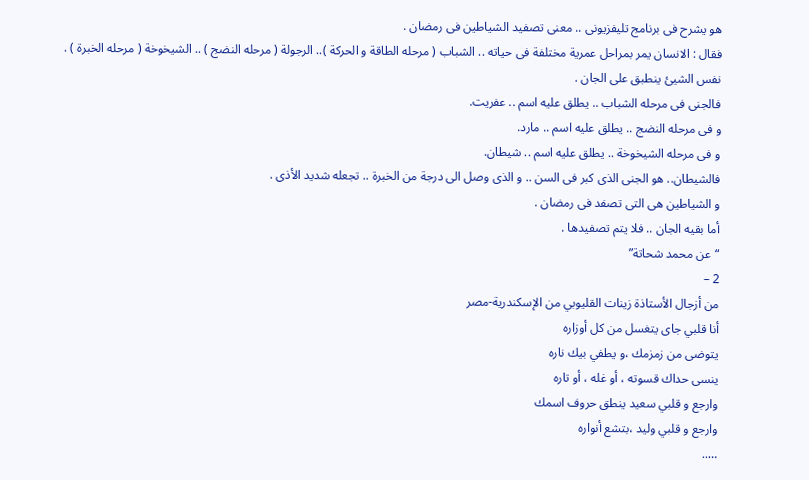هو يشرح فى برنامج تليفزيونى .. معنى تصفيد الشياطين فى رمضان .
فقال : الانسان يمر بمراحل عمرية مختلفة فى حياته .. الشباب ( مرحله الطاقة و الحركة ).. الرجولة ( مرحله النضج ) .. الشيخوخة ( مرحله الخبرة ) .
نفس الشيئ ينطبق على الجان .
فالجنى فى مرحله الشباب .. يطلق عليه اسم .. عفريت.
و فى مرحله النضج .. يطلق عليه اسم .. مارد.
و فى مرحله الشيخوخة .. يطلق عليه اسم .. شيطان.
فالشيطان.. هو الجنى الذى كبر فى السن .. و الذى وصل الى درجة من الخبرة .. تجعله شديد الأذى .
و الشياطين هى التى تصفد فى رمضان .
أما بقيه الجان .. فلا يتم تصفيدها .
“عن محمد شحاتة”
2 –
من أزجال الأستاذة زينات القليوبي من الإسكندرية-مصر
أنا قلبي جاى يتغسل من كل أوزاره
يتوضى من زمزمك ،و يطفي بيك ناره
ينسى حداك قسوته ، أو غله ، أو تاره
وارجع و قلبي سعيد ينطق حروف اسمك
وارجع و قلبي وليد ،بتشع أنواره
…..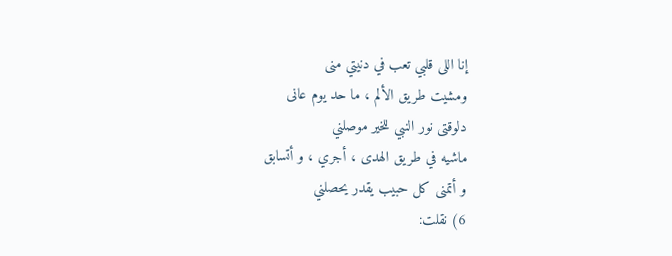إنا اللى قلبي تعب في دنيتي منى
ومشيت طريق الألم ، ما حد يوم عانى
دلوقتى نور النبي للخير موصلني
ماشيه في طريق الهدى ، أجري ، و أتسابق
و أتمنى كل حبيب يقدر يحصلني
6) نقلت: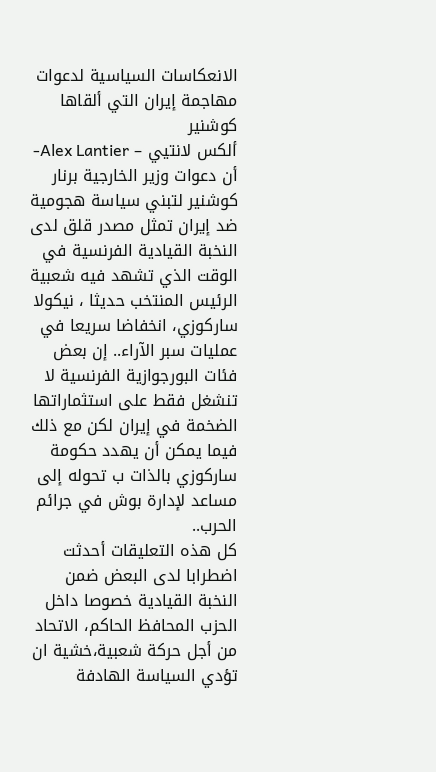الانعكاسات السياسية لدعوات مهاجمة إيران التي ألقاها كوشنير
ألكس لانتيي – Alex Lantier-
أن دعوات وزير الخارجية برنار كوشنير لتبني سياسة هجومية ضد إيران تمثل مصدر قلق لدى النخبة القيادية الفرنسية في الوقت الذي تشهد فيه شعبية الرئيس المنتخب حديثا ، نيكولا ساركوزي، انخفاضا سريعا في عمليات سبر الآراء.. إن بعض فئات البورجوازية الفرنسية لا تنشغل فقط على استثماراتها الضخمة في إيران لكن مع ذلك فيما يمكن أن يهدد حكومة ساركوزي بالذات ب تحوله إلى مساعد لإدارة بوش في جرائم الحرب..
كل هذه التعليقات أحدثت اضطرابا لدى البعض ضمن النخبة القيادية خصوصا داخل الحزب المحافظ الحاكم، الاتحاد من أجل حركة شعبية،خشية ان تؤدي السياسة الهادفة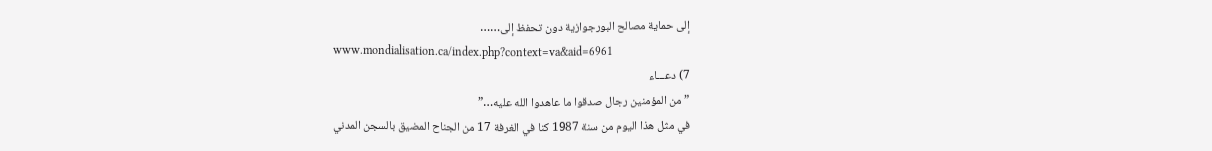إلى حماية مصالح البورجوازية دون تحفظ إلى……
www.mondialisation.ca/index.php?context=va&aid=6961
7) دعـــاء
” من المؤمنين رجال صدقوا ما عاهدوا الله عليه…”
في مثل هذا اليوم من سنة 1987 كنا في الغرفة 17 من الجناح المضيق بالسجن المدني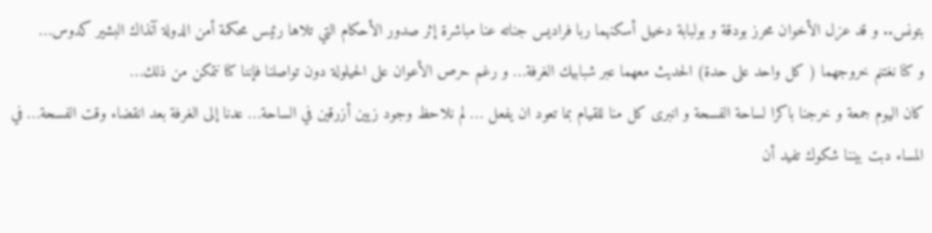بتونس.. و قد عزل الأخوان محرز بودقة و بولبابة دخيل أسكنهما ربا فراديس جناته عنا مباشرة إثر صدور الأحكام التي تلاها رئيس محكمة أمن الدولة آنذاك البشير كدوس…
و كنا نغتنم خروجهما ( كل واحد على حدة) الحديث معهما عبر شبابيك الغرفة… و رغم حرص الأعوان على الحيلولة دون تواصلنا فإننا كنا نتمكن من ذلك…
كان اليوم جمعة و خرجنا باكرا لساحة الفسحة و انبرى كل منا للقيام بما تعود ان يفعل … لم نلاحظ وجود زيين أزرقين في الساحة… عدنا إلى الغرفة بعد انقضاء وقت الفسحة… في المساء دبت بيننا شكوك تفيد أن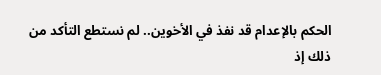الحكم بالإعدام قد نفذ في الأخوين.. لم نستطع التأكد من ذلك إذ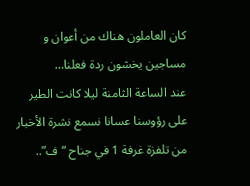كان العاملون هناك من أعوان و مساجين يخشون ردة فعلنا…
عند الساعة الثامنة ليلا كانت الطير على رؤوسنا عسانا نسمع نشرة الأخبار من تلفزة غرفة 1 في جناح “ف”..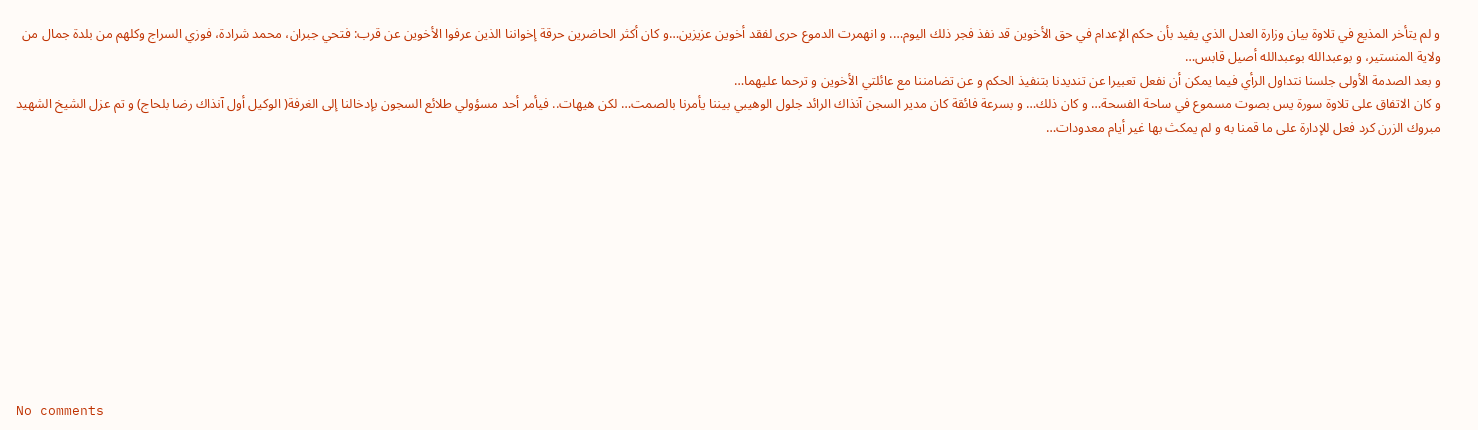و لم يتأخر المذيع في تلاوة بيان وزارة العدل الذي يفيد بأن حكم الإعدام في حق الأخوين قد نفذ فجر ذلك اليوم…. و انهمرت الدموع حرى لفقد أخوين عزيزين…و كان أكثر الحاضرين حرقة إخواننا الذين عرفوا الأخوين عن قرب: فتحي جبران، محمد شرادة، فوزي السراج وكلهم من بلدة جمال من ولاية المنستير، و بوعبدالله بوعبدالله أصيل قابس…
و بعد الصدمة الأولى جلسنا نتداول الرأي فيما يمكن أن نفعل تعبيرا عن تنديدنا بتنفيذ الحكم و عن تضامننا مع عائلتي الأخوين و ترحما عليهما…
و كان الاتفاق على تلاوة سورة يس بصوت مسموع في ساحة الفسحة… و كان ذلك… و بسرعة فائقة كان مدير السجن آنذاك الرائد جلول الوهيبي بيننا يأمرنا بالصمت… لكن هيهات.. فيأمر أحد مسؤولي طلائع السجون بإدخالنا إلى الغرفة( الوكيل أول آنذاك رضا بلحاج) و تم عزل الشيخ الشهيد مبروك الزرن كرد فعل للإدارة على ما قمنا به و لم يمكث بها غير أيام معدودات…











No comments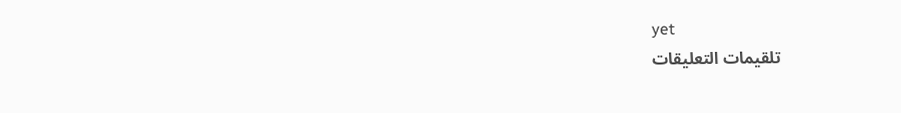yet
تلقيمات التعليقات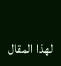لهذا المقال